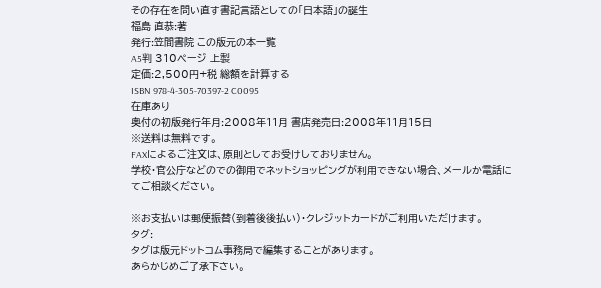その存在を問い直す書記言語としての「日本語」の誕生
福島 直恭:著
発行:笠間書院 この版元の本一覧
A5判 310ページ 上製
定価:2,500円+税 総額を計算する
ISBN 978-4-305-70397-2 C0095
在庫あり
奥付の初版発行年月:2008年11月 書店発売日:2008年11月15日
※送料は無料です。
FAXによるご注文は、原則としてお受けしておりません。
学校・官公庁などのでの御用でネットショッピングが利用できない場合、メールか電話にてご相談ください。

※お支払いは郵便振替(到着後後払い)・クレジットカードがご利用いただけます。
タグ:
タグは版元ドットコム事務局で編集することがあります。
あらかじめご了承下さい。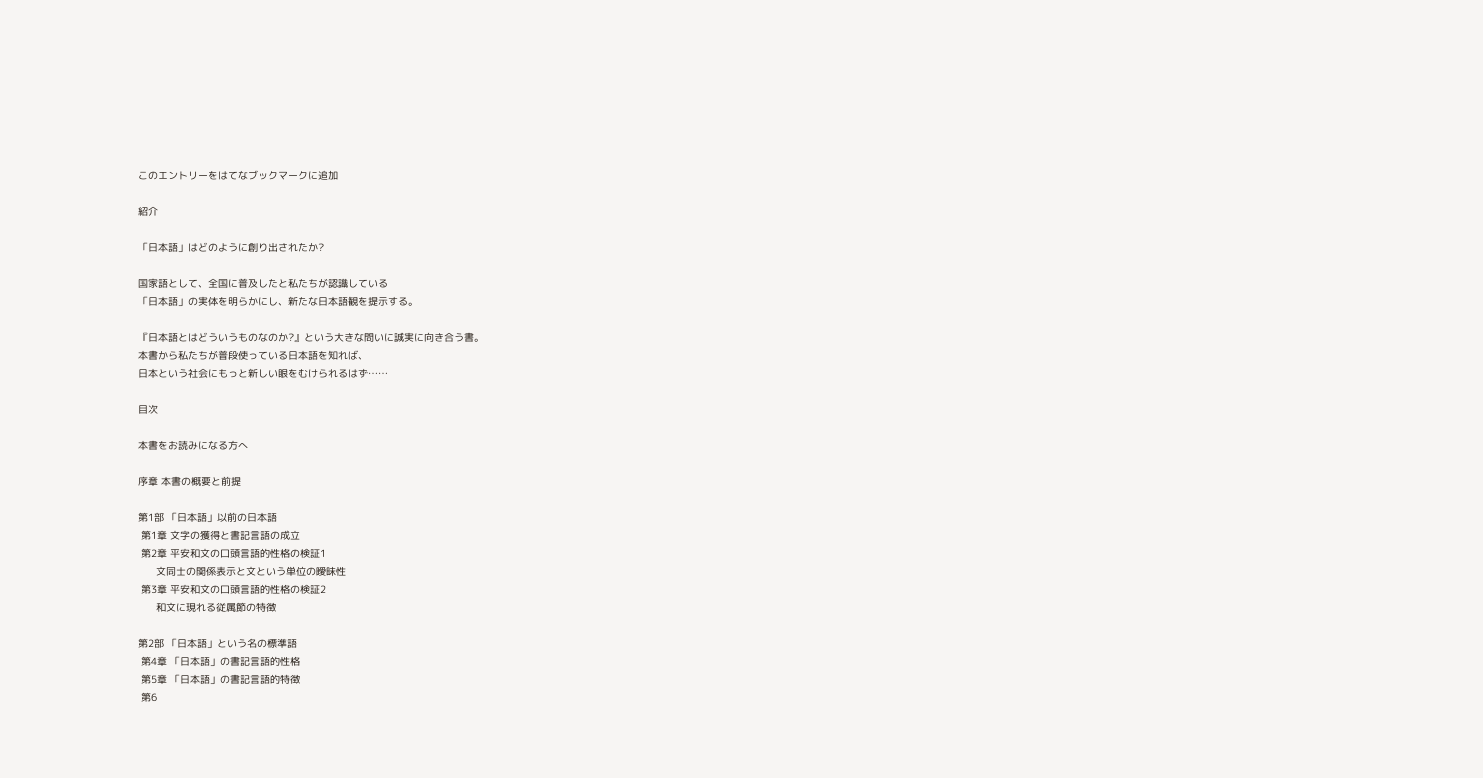このエントリーをはてなブックマークに追加

紹介

「日本語」はどのように創り出されたか?

国家語として、全国に普及したと私たちが認識している
「日本語」の実体を明らかにし、新たな日本語観を提示する。

『日本語とはどういうものなのか?』という大きな問いに誠実に向き合う書。
本書から私たちが普段使っている日本語を知れば、
日本という社会にもっと新しい眼をむけられるはず……

目次

本書をお読みになる方へ

序章 本書の概要と前提

第1部 「日本語」以前の日本語
 第1章 文字の獲得と書記言語の成立
 第2章 平安和文の口頭言語的性格の検証1
      文同士の関係表示と文という単位の曖昧性
 第3章 平安和文の口頭言語的性格の検証2
      和文に現れる従属節の特徴

第2部 「日本語」という名の標準語
 第4章 「日本語」の書記言語的性格
 第5章 「日本語」の書記言語的特徴
 第6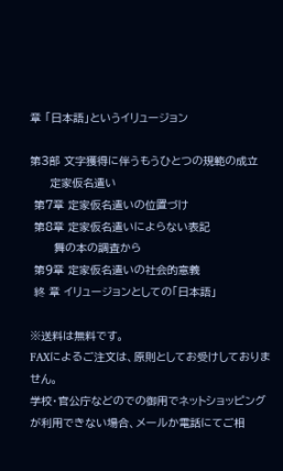章 「日本語」というイリュージョン

第3部 文字獲得に伴うもうひとつの規範の成立
     定家仮名遣い
 第7章 定家仮名遣いの位置づけ
 第8章 定家仮名遣いによらない表記
      舞の本の調査から
 第9章 定家仮名遣いの社会的意義
 終 章 イリュージョンとしての「日本語」

※送料は無料です。
FAXによるご注文は、原則としてお受けしておりません。
学校・官公庁などのでの御用でネットショッピングが利用できない場合、メールか電話にてご相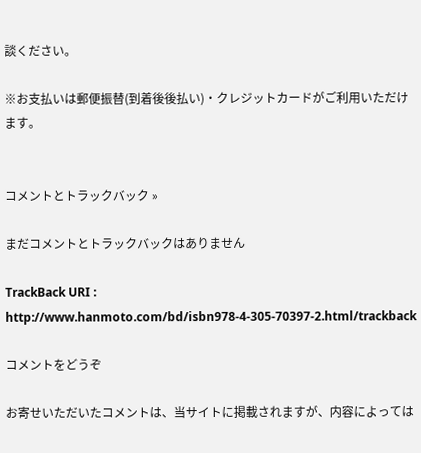談ください。

※お支払いは郵便振替(到着後後払い)・クレジットカードがご利用いただけます。


コメントとトラックバック »

まだコメントとトラックバックはありません

TrackBack URI : http://www.hanmoto.com/bd/isbn978-4-305-70397-2.html/trackback

コメントをどうぞ

お寄せいただいたコメントは、当サイトに掲載されますが、内容によっては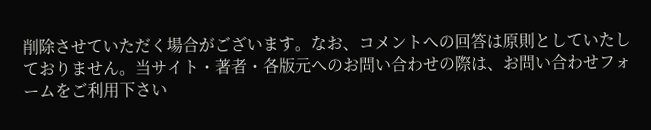削除させていただく場合がございます。なお、コメントへの回答は原則としていたしておりません。当サイト・著者・各版元へのお問い合わせの際は、お問い合わせフォームをご利用下さい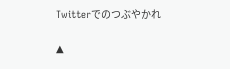Twitterでのつぶやかれ

▲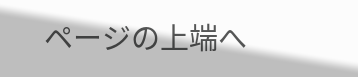ページの上端へ